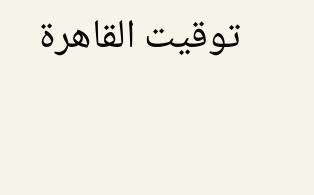توقيت القاهرة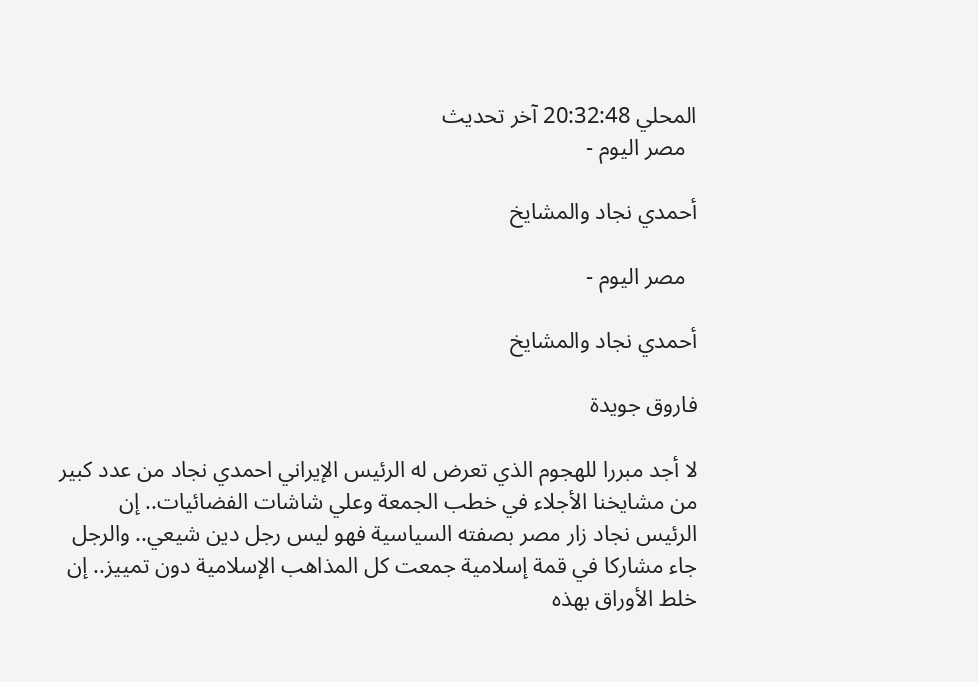المحلي 20:32:48 آخر تحديث
  مصر اليوم -

أحمدي نجاد والمشايخ

  مصر اليوم -

أحمدي نجاد والمشايخ

فاروق جويدة

لا أجد مبررا للهجوم الذي تعرض له الرئيس الإيراني احمدي نجاد من عدد كبير من مشايخنا الأجلاء في خطب الجمعة وعلي شاشات الفضائيات.. إن الرئيس نجاد زار مصر بصفته السياسية فهو ليس رجل دين شيعي.. والرجل جاء مشاركا في قمة إسلامية جمعت كل المذاهب الإسلامية دون تمييز.. إن خلط الأوراق بهذه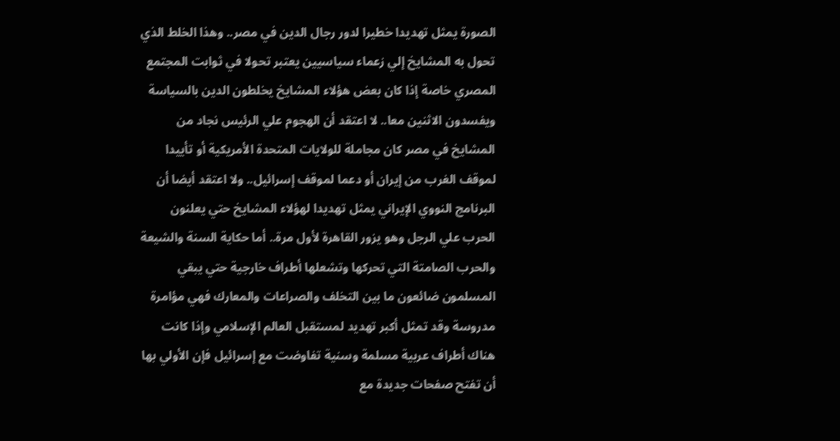الصورة يمثل تهديدا خطيرا لدور رجال الدين في مصر.. وهذا الخلط الذي تحول به المشايخ إلي زعماء سياسيين يعتبر تحولا في ثوابت المجتمع المصري خاصة إذا كان بعض هؤلاء المشايخ يخلطون الدين بالسياسة ويفسدون الاثنين معا.. لا اعتقد أن الهجوم علي الرئيس نجاد من المشايخ في مصر كان مجاملة للولايات المتحدة الأمريكية أو تأييدا لموقف الغرب من إيران أو دعما لموقف إسرائيل.. ولا اعتقد أيضا أن البرنامج النووي الإيراني يمثل تهديدا لهؤلاء المشايخ حتي يعلنون الحرب علي الرجل وهو يزور القاهرة لأول مرة.. أما حكاية السنة والشيعة والحرب الصامتة التي تحركها وتشعلها أطراف خارجية حتي يبقي المسلمون ضائعون ما بين التخلف والصراعات والمعارك فهي مؤامرة مدروسة وقد تمثل أكبر تهديد لمستقبل العالم الإسلامي وإذا كانت هناك أطراف عربية مسلمة وسنية تفاوضت مع إسرائيل فإن الأولي بها أن تفتح صفحات جديدة مع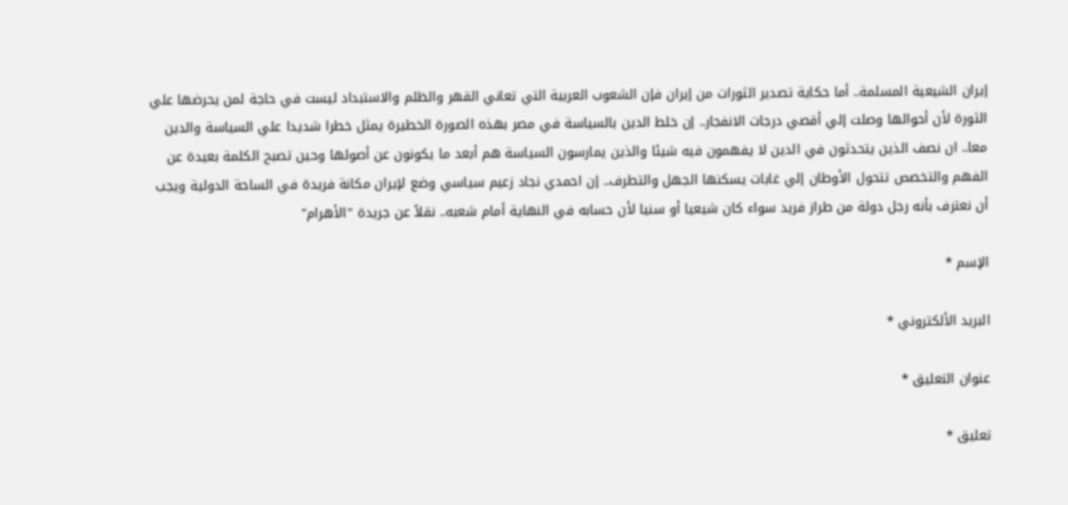إيران الشيعية المسلمة.. أما حكاية تصدير الثورات من إيران فإن الشعوب العربية التي تعاني القهر والظلم والاستبداد ليست في حاجة لمن يحرضها علي الثورة لأن أحوالها وصلت إلي أقصي درجات الانفجار.. إن خلط الدين بالسياسة في مصر بهذه الصورة الخطيرة يمثل خطرا شديدا علي السياسة والدين معا.. ان نصف الذين يتحدثون في الدين لا يفهمون فيه شيئا والذين يمارسون السياسة هم أبعد ما يكونون عن أصولها وحين تصبح الكلمة بعيدة عن الفهم والتخصص تتحول الأوطان إلي غابات يسكنها الجهل والتطرف.. إن احمدي نجاد زعيم سياسي وضع لإيران مكانة فريدة في الساحة الدولية ويجب أن نعترف بأنه رجل دولة من طراز فريد سواء كان شيعيا أو سنيا لأن حسابه في النهاية أمام شعبه.. نقلاً عن جريدة "الأهرام"

الإسم *

البريد الألكتروني *

عنوان التعليق *

تعليق *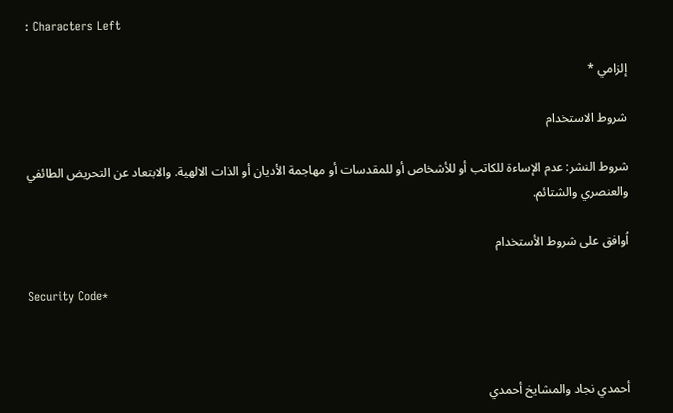: Characters Left

إلزامي *

شروط الاستخدام

شروط النشر: عدم الإساءة للكاتب أو للأشخاص أو للمقدسات أو مهاجمة الأديان أو الذات الالهية. والابتعاد عن التحريض الطائفي والعنصري والشتائم.

اُوافق على شروط الأستخدام

Security Code*



أحمدي نجاد والمشايخ أحمدي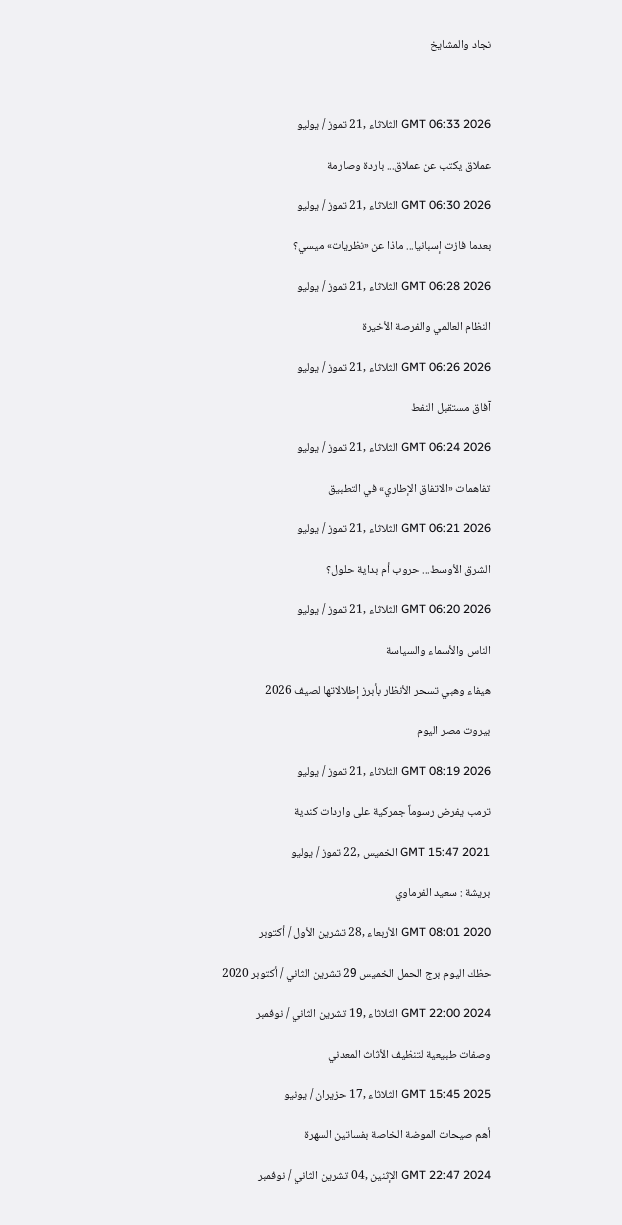نجاد والمشايخ



GMT 06:33 2026 الثلاثاء ,21 تموز / يوليو

عملاق يكتب عن عملاق... باردة وصارمة

GMT 06:30 2026 الثلاثاء ,21 تموز / يوليو

بعدما فازت إسبانيا... ماذا عن «نظريات» ميسي؟

GMT 06:28 2026 الثلاثاء ,21 تموز / يوليو

النظام العالمي والفرصة الأخيرة

GMT 06:26 2026 الثلاثاء ,21 تموز / يوليو

آفاق مستقبل النفط

GMT 06:24 2026 الثلاثاء ,21 تموز / يوليو

تفاهمات «الاتفاق الإطاري» في التطبيق

GMT 06:21 2026 الثلاثاء ,21 تموز / يوليو

الشرق الأوسط... حروب أم بداية حلول؟

GMT 06:20 2026 الثلاثاء ,21 تموز / يوليو

الناس والأسماء والسياسة

هيفاء وهبي تسحر الأنظار بأبرز إطلالاتها لصيف 2026

بيروت مصر اليوم

GMT 08:19 2026 الثلاثاء ,21 تموز / يوليو

ترمب يفرض رسوماً جمركية على واردات كندية

GMT 15:47 2021 الخميس ,22 تموز / يوليو

بريشة : سعيد الفرماوي

GMT 08:01 2020 الأربعاء ,28 تشرين الأول / أكتوبر

حظك اليوم برج الحمل الخميس 29 تشرين الثاني / أكتوبر 2020

GMT 22:00 2024 الثلاثاء ,19 تشرين الثاني / نوفمبر

وصفات طبيعية لتنظيف الأثاث المعدني

GMT 15:45 2025 الثلاثاء ,17 حزيران / يونيو

أهم صيحات الموضة الخاصة بفساتين السهرة

GMT 22:47 2024 الإثنين ,04 تشرين الثاني / نوفمبر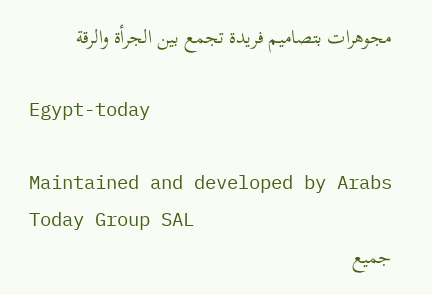مجوهرات بتصاميم فريدة تجمع بين الجرأة والرقة

Egypt-today

Maintained and developed by Arabs Today Group SAL
جميع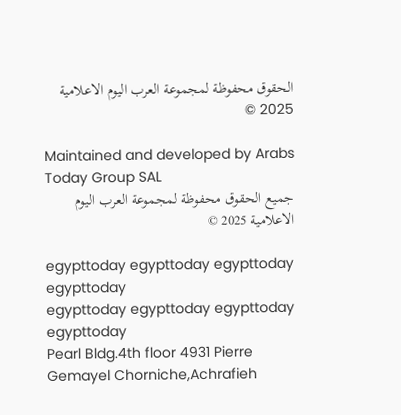الحقوق محفوظة لمجموعة العرب اليوم الاعلامية 2025 ©

Maintained and developed by Arabs Today Group SAL
جميع الحقوق محفوظة لمجموعة العرب اليوم الاعلامية 2025 ©

egypttoday egypttoday egypttoday egypttoday
egypttoday egypttoday egypttoday
egypttoday
Pearl Bldg.4th floor 4931 Pierre Gemayel Chorniche,Achrafieh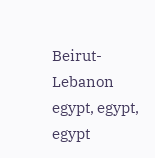Beirut- Lebanon
egypt, egypt, egypt